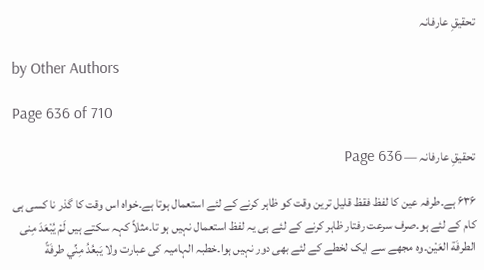تحقیقِ عارفانہ

by Other Authors

Page 636 of 710

تحقیقِ عارفانہ — Page 636

۶۳۶ ہے۔طرفہ عین کا لفظ فقظ قلیل ترین وقت کو ظاہر کرنے کے لئے استعمال ہوتا ہے۔خواہ اس وقت کا گذر نا کسی ہی کام کے لئے ہو۔صرف سرعت رفتار ظاہر کرنے کے لئے ہی یہ لفظ استعمال نہیں ہو تا۔مثلاً کہہ سکتے ہیں لَمْ يُبْعَدَ مِنى الطرفَة العَيْن۔وہ مجھے سے ایک لخطے کے لئے بھی دور نہیں ہوا۔خطبہ الہامیہ کی عبارت ولا يَبعُدُ مِنِّي طرفَةً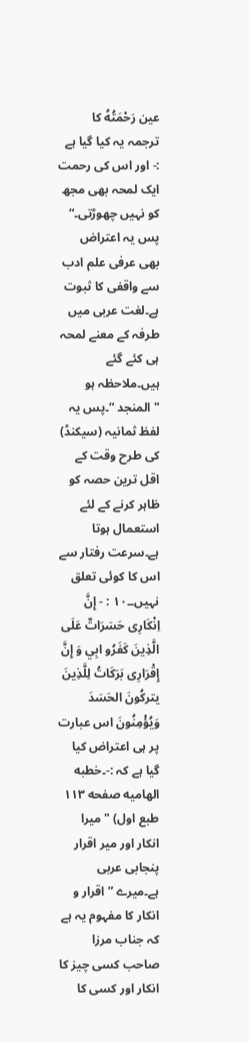عين رَحْمَتُهُ کا ترجمہ یہ کیا گیا ہے :- اور اس کی رحمت ایک لمحہ بھی مجھ کو نہیں چھوڑتی۔“ پس یہ اعتراض بھی عرفی علم ادب سے واقفی کا ثبوت ہے۔لغت عربی میں طرفہ کے معنے لمحہ ہی کئے گئے ہیں۔ملاحظہ ہو "المنجد “۔پس یہ لفظ ثمانیہ (سیکنڈ) کی طرح وقت کے اقل ترین حصہ کو ظاہر کرنے کے لئے استعمال ہوتا ہے۔سرعت رفتار سے اس کا کوئی تعلق نہیں۔۔١٠ : - إِنَّ اِنْكَارِی حَسَرَاتٌ عَلَى الَّذِينَ كَفَرُو ابِي وَ إِنَّ إِقْرَارِى بَرَكَاتُ لِلَّذِينَ يتركُونَ الحَسَدَ وَيُؤْمِنُونَ اس عبارت پر ہی اعتراض کیا گیا ہے کہ :-۔خطبه الهامیه صفحه ۱۱۳ طبع اول) "میرا انکار اور میر اقرار پنجابی عربی ہے۔میرے ”اقرار و انکار کا مفہوم یہ ہے کہ جناب مرزا صاحب کسی چیز کا انکار اور کسی کا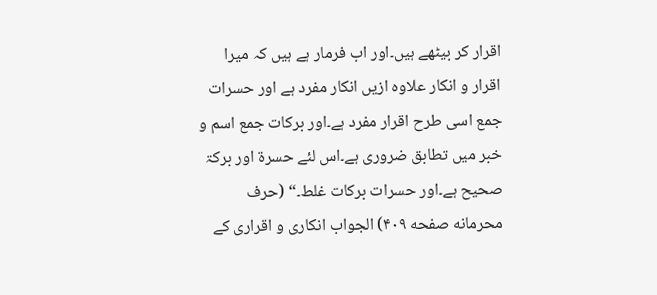اقرار کر بیٹھے ہیں۔اور اب فرمار ہے ہیں کہ میرا اقرار و انکار علاوہ ازیں انکار مفرد ہے اور حسرات جمع اسی طرح اقرار مفرد ہے۔اور برکات جمع اسم و خبر میں تطابق ضروری ہے۔اس لئے حسرة اور برکۃ صحیح ہے۔اور حسرات برکات غلط۔“ (حرف محرمانه صفحه ۴۰۹) الجواب انکاری و اقراری کے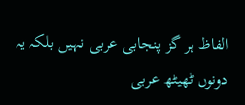الفاظ ہر گز پنجابی عربی نہیں بلکہ یہ دونوں ٹھیٹھ عربی